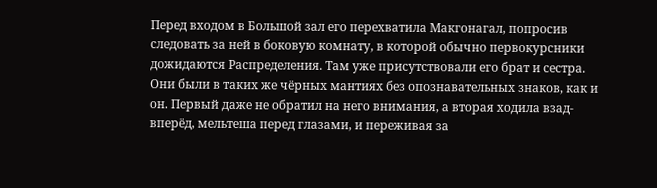Перед входом в Большой зал его перехватила Макгонагал, попросив следовать за ней в боковую комнату, в которой обычно первокурсники дожидаются Распределения. Там уже присутствовали его брат и сестра. Они были в таких же чёрных мантиях без опознавательных знаков, как и он. Первый даже не обратил на него внимания, а вторая ходила взад-вперёд, мельтеша перед глазами, и переживая за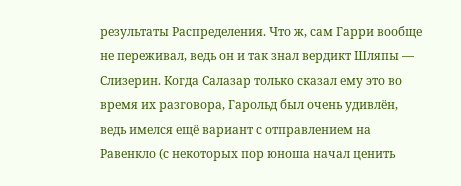результаты Распределения. Что ж, сам Гарри вообще не переживал, ведь он и так знал вердикт Шляпы — Слизерин. Когда Салазар только сказал ему это во время их разговора, Гарольд был очень удивлён, ведь имелся ещё вариант с отправлением на Равенкло (с некоторых пор юноша начал ценить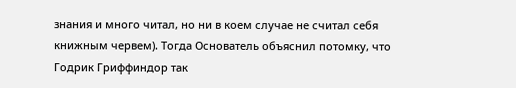знания и много читал, но ни в коем случае не считал себя книжным червем). Тогда Основатель объяснил потомку, что Годрик Гриффиндор так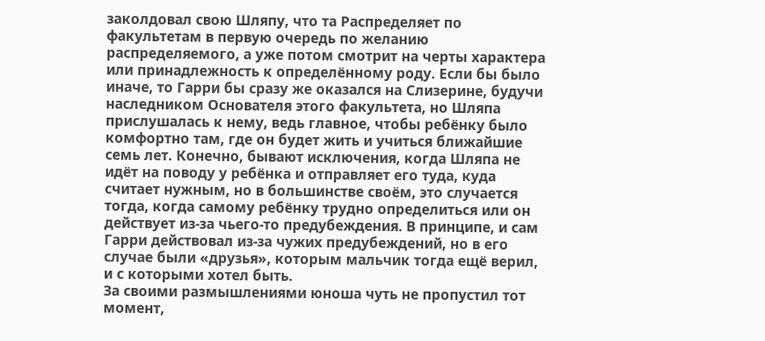заколдовал свою Шляпу, что та Распределяет по факультетам в первую очередь по желанию распределяемого, а уже потом смотрит на черты характера или принадлежность к определённому роду. Если бы было иначе, то Гарри бы сразу же оказался на Слизерине, будучи наследником Основателя этого факультета, но Шляпа прислушалась к нему, ведь главное, чтобы ребёнку было комфортно там, где он будет жить и учиться ближайшие семь лет. Конечно, бывают исключения, когда Шляпа не идёт на поводу у ребёнка и отправляет его туда, куда считает нужным, но в большинстве своём, это случается тогда, когда самому ребёнку трудно определиться или он действует из-за чьего-то предубеждения. В принципе, и сам Гарри действовал из-за чужих предубеждений, но в его случае были «друзья», которым мальчик тогда ещё верил, и с которыми хотел быть.
За своими размышлениями юноша чуть не пропустил тот момент,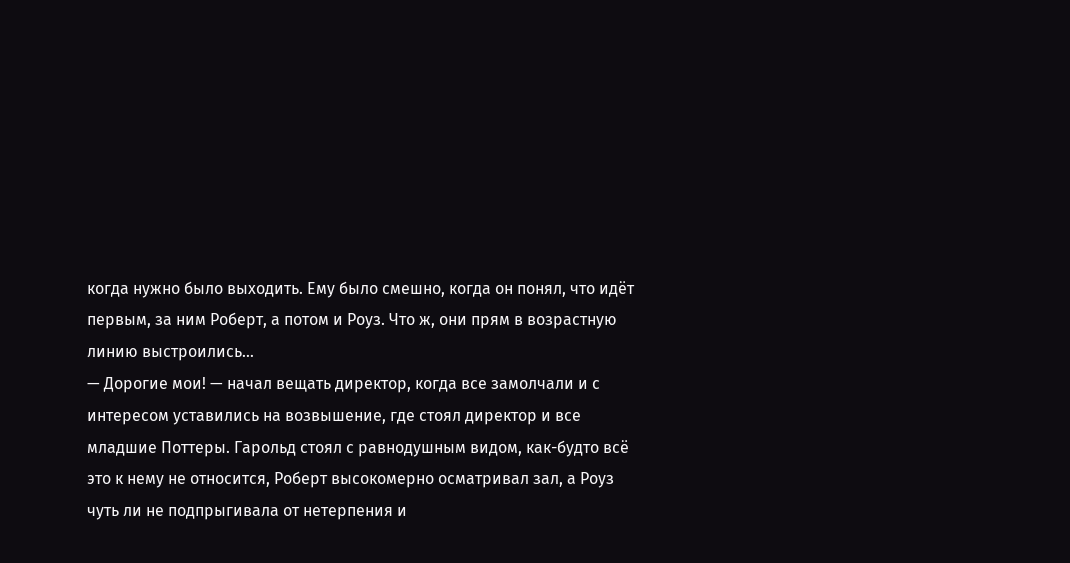когда нужно было выходить. Ему было смешно, когда он понял, что идёт первым, за ним Роберт, а потом и Роуз. Что ж, они прям в возрастную линию выстроились…
— Дорогие мои! — начал вещать директор, когда все замолчали и с интересом уставились на возвышение, где стоял директор и все младшие Поттеры. Гарольд стоял с равнодушным видом, как-будто всё это к нему не относится, Роберт высокомерно осматривал зал, а Роуз чуть ли не подпрыгивала от нетерпения и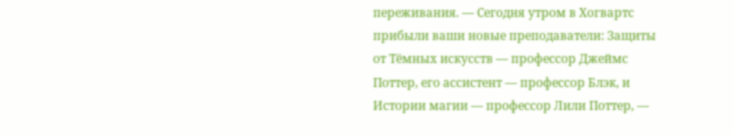переживания. — Сегодня утром в Хогвартс прибыли ваши новые преподаватели: Защиты от Тёмных искусств — профессор Джеймс Поттер, его ассистент — профессор Блэк, и Истории магии — профессор Лили Поттер, —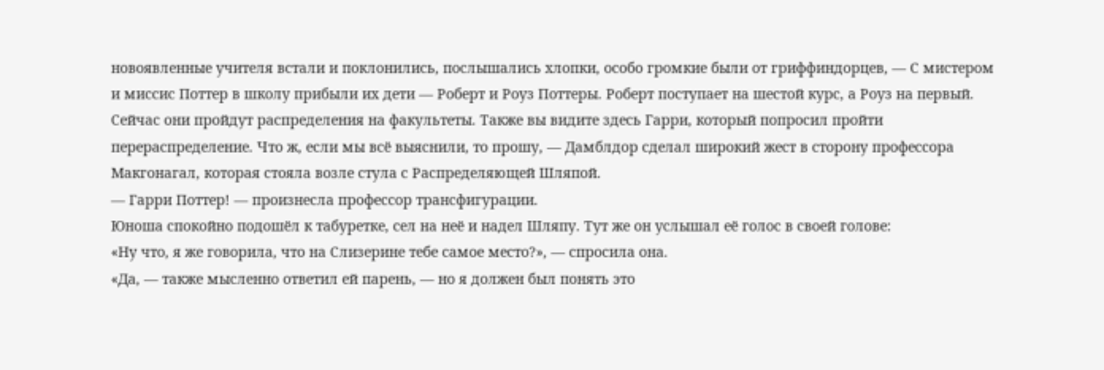новоявленные учителя встали и поклонились, послышались хлопки, особо громкие были от гриффиндорцев, — С мистером и миссис Поттер в школу прибыли их дети — Роберт и Роуз Поттеры. Роберт поступает на шестой курс, а Роуз на первый. Сейчас они пройдут распределения на факультеты. Также вы видите здесь Гарри, который попросил пройти перераспределение. Что ж, если мы всё выяснили, то прошу, — Дамблдор сделал широкий жест в сторону профессора Макгонагал, которая стояла возле стула с Распределяющей Шляпой.
— Гарри Поттер! — произнесла профессор трансфигурации.
Юноша спокойно подошёл к табуретке, сел на неё и надел Шляпу. Тут же он услышал её голос в своей голове:
«Ну что, я же говорила, что на Слизерине тебе самое место?», — спросила она.
«Да, — также мысленно ответил ей парень, — но я должен был понять это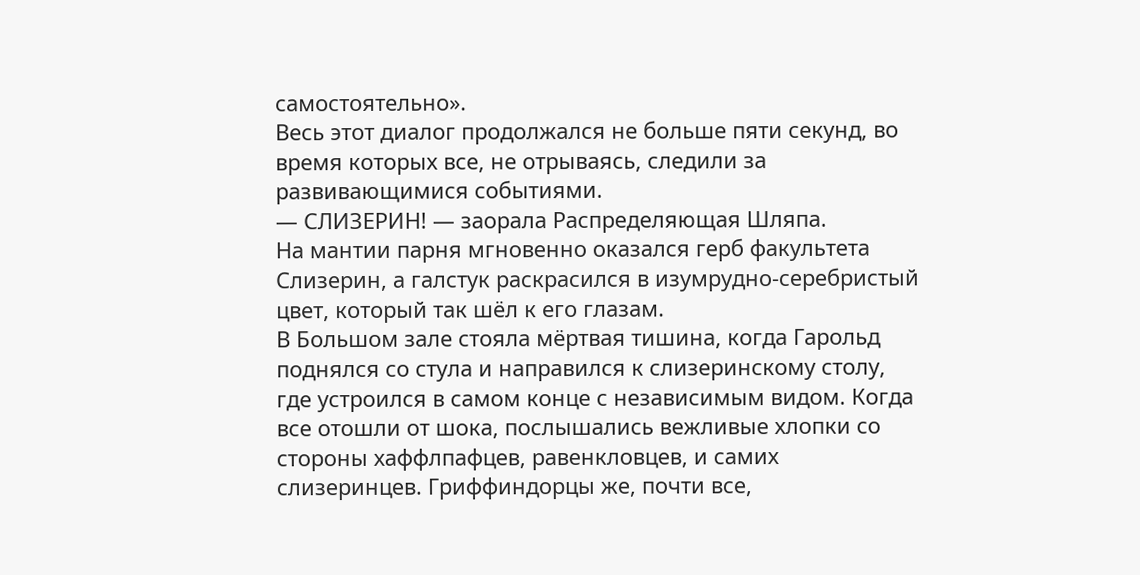самостоятельно».
Весь этот диалог продолжался не больше пяти секунд, во время которых все, не отрываясь, следили за развивающимися событиями.
— СЛИЗЕРИН! — заорала Распределяющая Шляпа.
На мантии парня мгновенно оказался герб факультета Слизерин, а галстук раскрасился в изумрудно-серебристый цвет, который так шёл к его глазам.
В Большом зале стояла мёртвая тишина, когда Гарольд поднялся со стула и направился к слизеринскому столу, где устроился в самом конце с независимым видом. Когда все отошли от шока, послышались вежливые хлопки со стороны хаффлпафцев, равенкловцев, и самих слизеринцев. Гриффиндорцы же, почти все,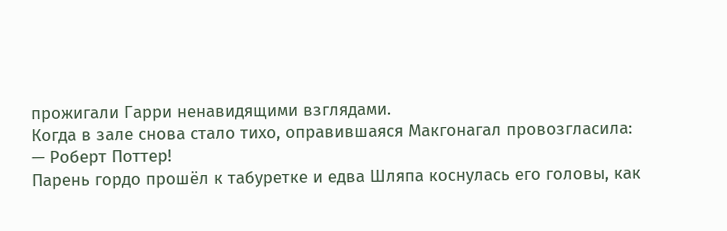прожигали Гарри ненавидящими взглядами.
Когда в зале снова стало тихо, оправившаяся Макгонагал провозгласила:
— Роберт Поттер!
Парень гордо прошёл к табуретке и едва Шляпа коснулась его головы, как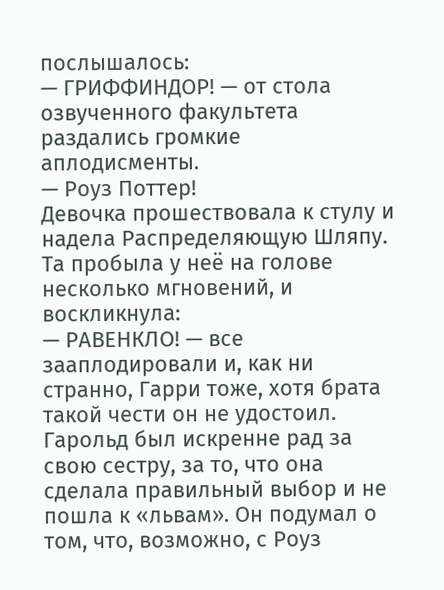послышалось:
— ГРИФФИНДОР! — от стола озвученного факультета раздались громкие аплодисменты.
— Роуз Поттер!
Девочка прошествовала к стулу и надела Распределяющую Шляпу. Та пробыла у неё на голове несколько мгновений, и воскликнула:
— РАВЕНКЛО! — все зааплодировали и, как ни странно, Гарри тоже, хотя брата такой чести он не удостоил.
Гарольд был искренне рад за свою сестру, за то, что она сделала правильный выбор и не пошла к «львам». Он подумал о том, что, возможно, с Роуз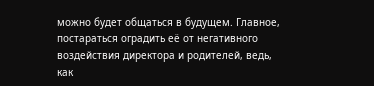можно будет общаться в будущем. Главное, постараться оградить её от негативного воздействия директора и родителей, ведь, как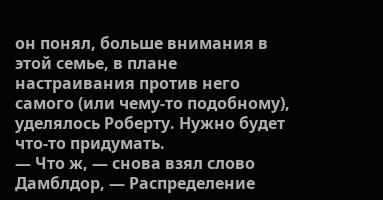он понял, больше внимания в этой семье, в плане настраивания против него самого (или чему-то подобному), уделялось Роберту. Нужно будет что-то придумать.
— Что ж, — снова взял слово Дамблдор, — Распределение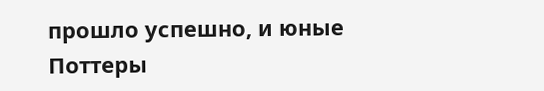прошло успешно, и юные Поттеры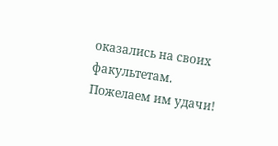оказались на своих факультетам. Пожелаем им удачи!